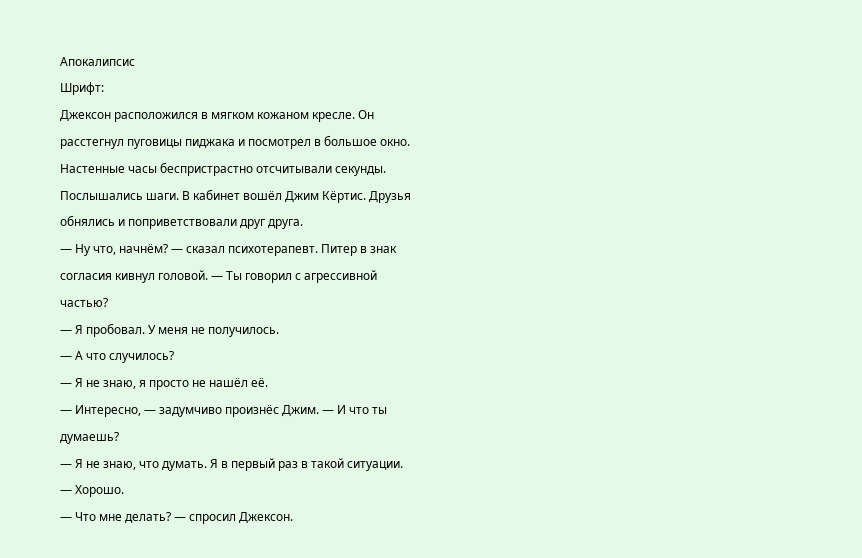Апокалипсис
Шрифт:
Джексон расположился в мягком кожаном кресле. Он расстегнул пуговицы пиджака и посмотрел в большое окно. Настенные часы беспристрастно отсчитывали секунды. Послышались шаги. В кабинет вошёл Джим Кёртис. Друзья обнялись и поприветствовали друг друга.
— Ну что, начнём? — сказал психотерапевт. Питер в знак согласия кивнул головой. — Ты говорил с агрессивной частью?
— Я пробовал. У меня не получилось.
— А что случилось?
— Я не знаю, я просто не нашёл её.
— Интересно, — задумчиво произнёс Джим. — И что ты думаешь?
— Я не знаю, что думать. Я в первый раз в такой ситуации.
— Хорошо.
— Что мне делать? — спросил Джексон.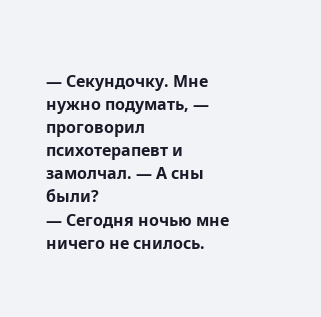— Секундочку. Мне нужно подумать, — проговорил психотерапевт и замолчал. — А сны были?
— Сегодня ночью мне ничего не снилось.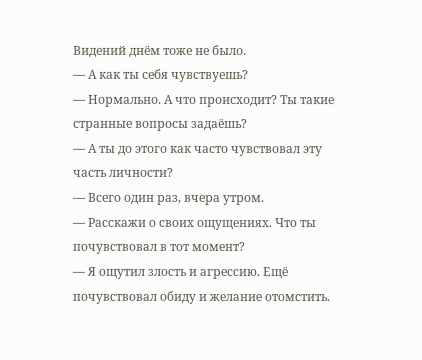Видений днём тоже не было.
— А как ты себя чувствуешь?
— Нормально. А что происходит? Ты такие странные вопросы задаёшь?
— А ты до этого как часто чувствовал эту часть личности?
— Всего один раз, вчера утром.
— Расскажи о своих ощущениях. Что ты почувствовал в тот момент?
— Я ощутил злость и агрессию. Ещё почувствовал обиду и желание отомстить.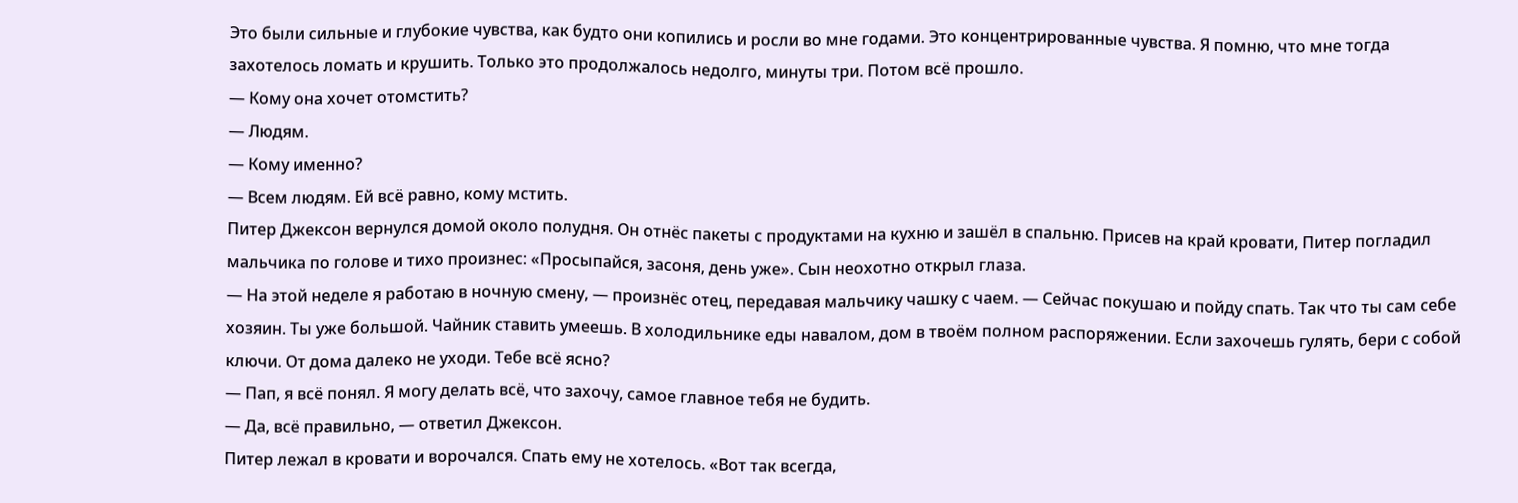Это были сильные и глубокие чувства, как будто они копились и росли во мне годами. Это концентрированные чувства. Я помню, что мне тогда захотелось ломать и крушить. Только это продолжалось недолго, минуты три. Потом всё прошло.
— Кому она хочет отомстить?
— Людям.
— Кому именно?
— Всем людям. Ей всё равно, кому мстить.
Питер Джексон вернулся домой около полудня. Он отнёс пакеты с продуктами на кухню и зашёл в спальню. Присев на край кровати, Питер погладил мальчика по голове и тихо произнес: «Просыпайся, засоня, день уже». Сын неохотно открыл глаза.
— На этой неделе я работаю в ночную смену, — произнёс отец, передавая мальчику чашку с чаем. — Сейчас покушаю и пойду спать. Так что ты сам себе хозяин. Ты уже большой. Чайник ставить умеешь. В холодильнике еды навалом, дом в твоём полном распоряжении. Если захочешь гулять, бери с собой ключи. От дома далеко не уходи. Тебе всё ясно?
— Пап, я всё понял. Я могу делать всё, что захочу, самое главное тебя не будить.
— Да, всё правильно, — ответил Джексон.
Питер лежал в кровати и ворочался. Спать ему не хотелось. «Вот так всегда,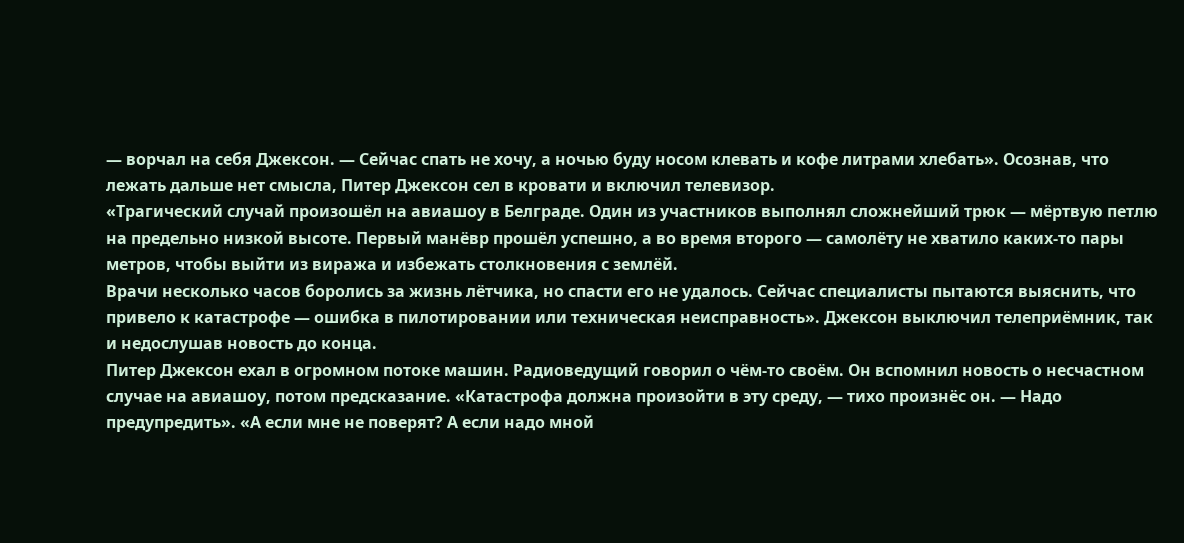— ворчал на себя Джексон. — Сейчас спать не хочу, а ночью буду носом клевать и кофе литрами хлебать». Осознав, что лежать дальше нет смысла, Питер Джексон сел в кровати и включил телевизор.
«Трагический случай произошёл на авиашоу в Белграде. Один из участников выполнял сложнейший трюк — мёртвую петлю на предельно низкой высоте. Первый манёвр прошёл успешно, а во время второго — самолёту не хватило каких-то пары метров, чтобы выйти из виража и избежать столкновения с землёй.
Врачи несколько часов боролись за жизнь лётчика, но спасти его не удалось. Сейчас специалисты пытаются выяснить, что привело к катастрофе — ошибка в пилотировании или техническая неисправность». Джексон выключил телеприёмник, так и недослушав новость до конца.
Питер Джексон ехал в огромном потоке машин. Радиоведущий говорил о чём-то своём. Он вспомнил новость о несчастном случае на авиашоу, потом предсказание. «Катастрофа должна произойти в эту среду, — тихо произнёс он. — Надо предупредить». «А если мне не поверят? А если надо мной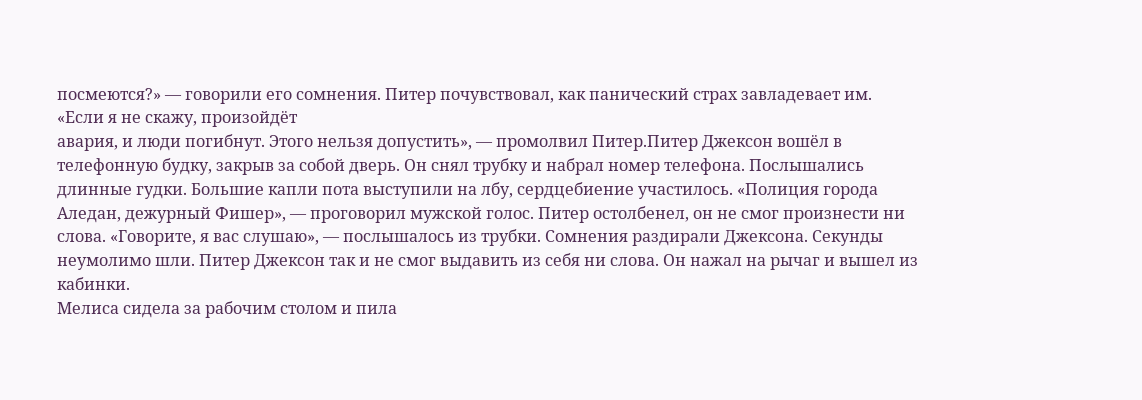посмеются?» — говорили его сомнения. Питер почувствовал, как панический страх завладевает им. «Если я не скажу, произойдёт
авария, и люди погибнут. Этого нельзя допустить», — промолвил Питер.Питер Джексон вошёл в телефонную будку, закрыв за собой дверь. Он снял трубку и набрал номер телефона. Послышались длинные гудки. Большие капли пота выступили на лбу, сердцебиение участилось. «Полиция города Аледан, дежурный Фишер», — проговорил мужской голос. Питер остолбенел, он не смог произнести ни слова. «Говорите, я вас слушаю», — послышалось из трубки. Сомнения раздирали Джексона. Секунды неумолимо шли. Питер Джексон так и не смог выдавить из себя ни слова. Он нажал на рычаг и вышел из кабинки.
Мелиса сидела за рабочим столом и пила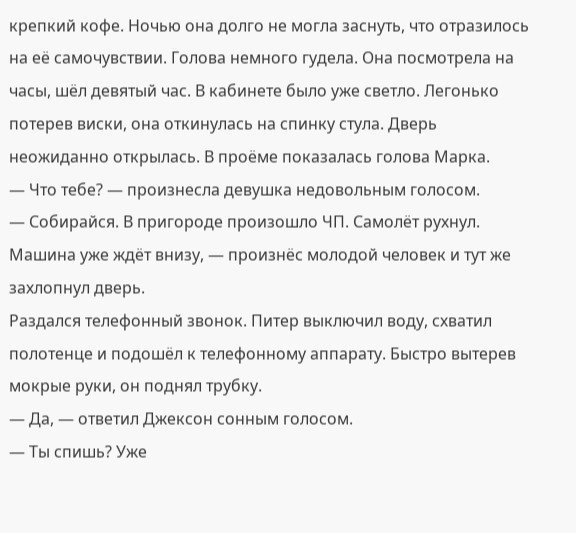крепкий кофе. Ночью она долго не могла заснуть, что отразилось на её самочувствии. Голова немного гудела. Она посмотрела на часы, шёл девятый час. В кабинете было уже светло. Легонько потерев виски, она откинулась на спинку стула. Дверь неожиданно открылась. В проёме показалась голова Марка.
— Что тебе? — произнесла девушка недовольным голосом.
— Собирайся. В пригороде произошло ЧП. Самолёт рухнул. Машина уже ждёт внизу, — произнёс молодой человек и тут же захлопнул дверь.
Раздался телефонный звонок. Питер выключил воду, схватил полотенце и подошёл к телефонному аппарату. Быстро вытерев мокрые руки, он поднял трубку.
— Да, — ответил Джексон сонным голосом.
— Ты спишь? Уже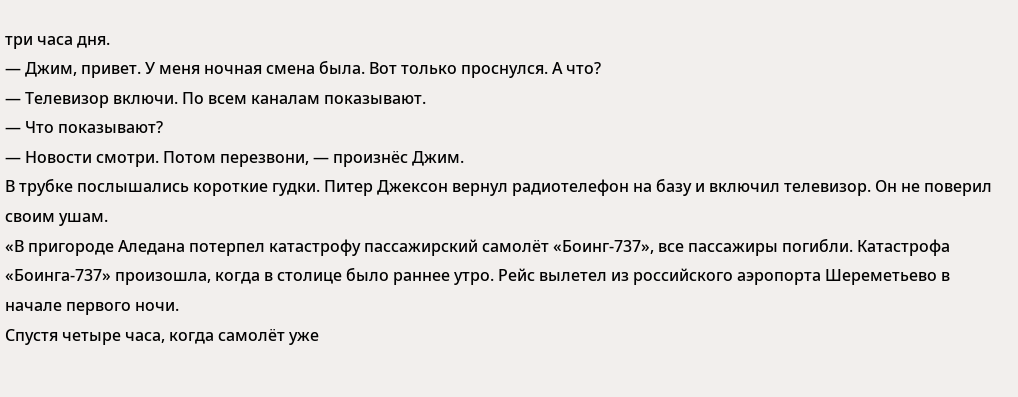три часа дня.
— Джим, привет. У меня ночная смена была. Вот только проснулся. А что?
— Телевизор включи. По всем каналам показывают.
— Что показывают?
— Новости смотри. Потом перезвони, — произнёс Джим.
В трубке послышались короткие гудки. Питер Джексон вернул радиотелефон на базу и включил телевизор. Он не поверил своим ушам.
«В пригороде Аледана потерпел катастрофу пассажирский самолёт «Боинг-737», все пассажиры погибли. Катастрофа «Боинга-737» произошла, когда в столице было раннее утро. Рейс вылетел из российского аэропорта Шереметьево в начале первого ночи.
Спустя четыре часа, когда самолёт уже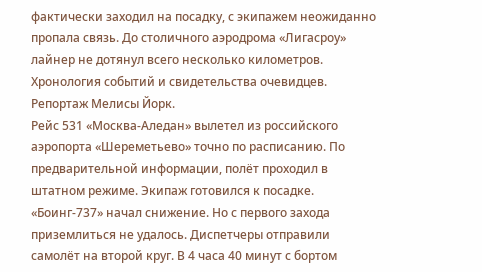фактически заходил на посадку, с экипажем неожиданно пропала связь. До столичного аэродрома «Лигасроу» лайнер не дотянул всего несколько километров. Хронология событий и свидетельства очевидцев. Репортаж Мелисы Йорк.
Рейс 531 «Москва-Аледан» вылетел из российского аэропорта «Шереметьево» точно по расписанию. По предварительной информации, полёт проходил в штатном режиме. Экипаж готовился к посадке. «Боинг-737» начал снижение. Но с первого захода приземлиться не удалось. Диспетчеры отправили самолёт на второй круг. В 4 часа 40 минут с бортом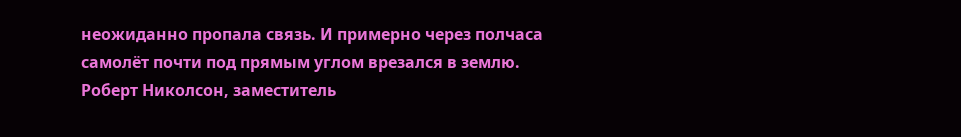неожиданно пропала связь. И примерно через полчаса самолёт почти под прямым углом врезался в землю.
Роберт Николсон, заместитель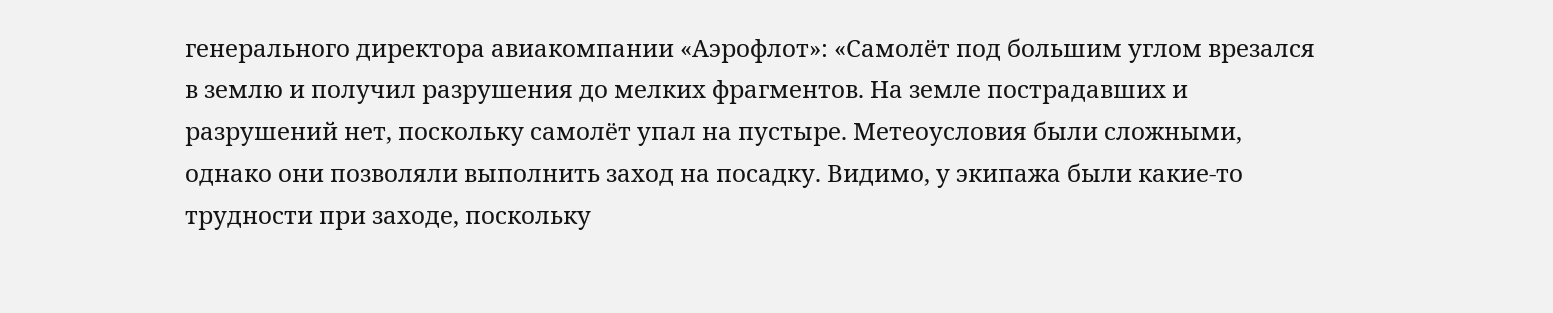генерального директора авиакомпании «Аэрофлот»: «Самолёт под большим углом врезался в землю и получил разрушения до мелких фрагментов. На земле пострадавших и разрушений нет, поскольку самолёт упал на пустыре. Метеоусловия были сложными, однако они позволяли выполнить заход на посадку. Видимо, у экипажа были какие-то трудности при заходе, поскольку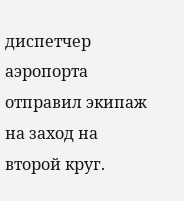диспетчер аэропорта отправил экипаж на заход на второй круг.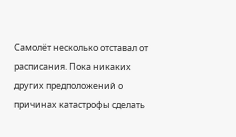Самолёт несколько отставал от расписания. Пока никаких других предположений о причинах катастрофы сделать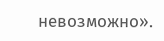невозможно».